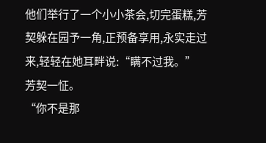他们举行了一个小小茶会,切完蛋糕,芳契躲在园予一角,正预备享用,永实走过来,轻轻在她耳畔说:“瞒不过我。”
芳契一怔。
“你不是那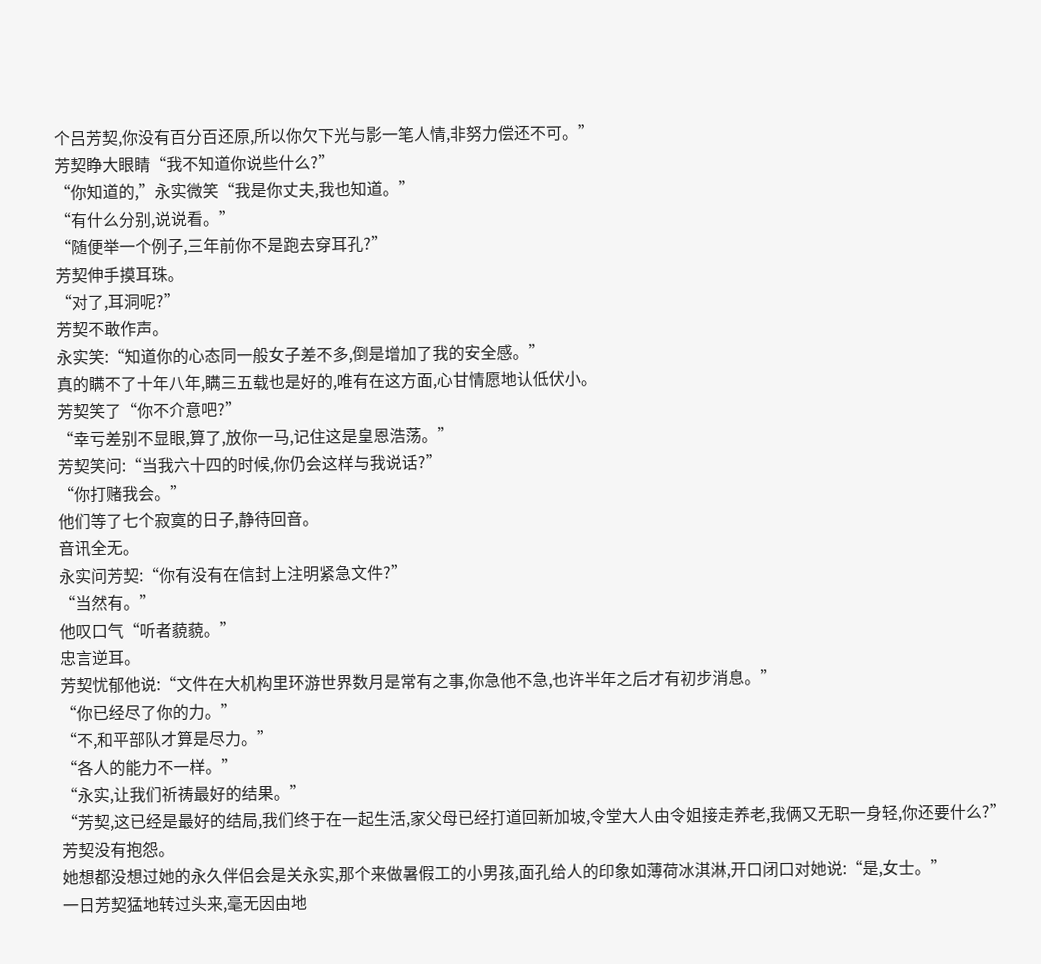个吕芳契,你没有百分百还原,所以你欠下光与影一笔人情,非努力偿还不可。”
芳契睁大眼睛“我不知道你说些什么?”
“你知道的,”永实微笑“我是你丈夫,我也知道。”
“有什么分别,说说看。”
“随便举一个例子,三年前你不是跑去穿耳孔?”
芳契伸手摸耳珠。
“对了,耳洞呢?”
芳契不敢作声。
永实笑:“知道你的心态同一般女子差不多,倒是增加了我的安全感。”
真的瞒不了十年八年,瞒三五载也是好的,唯有在这方面,心甘情愿地认低伏小。
芳契笑了“你不介意吧?”
“幸亏差别不显眼,算了,放你一马,记住这是皇恩浩荡。”
芳契笑问:“当我六十四的时候,你仍会这样与我说话?”
“你打赌我会。”
他们等了七个寂寞的日子,静待回音。
音讯全无。
永实问芳契:“你有没有在信封上注明紧急文件?”
“当然有。”
他叹口气“听者藐藐。”
忠言逆耳。
芳契忧郁他说:“文件在大机构里环游世界数月是常有之事,你急他不急,也许半年之后才有初步消息。”
“你已经尽了你的力。”
“不,和平部队才算是尽力。”
“各人的能力不一样。”
“永实,让我们祈祷最好的结果。”
“芳契,这已经是最好的结局,我们终于在一起生活,家父母已经打道回新加坡,令堂大人由令姐接走养老,我俩又无职一身轻,你还要什么?”
芳契没有抱怨。
她想都没想过她的永久伴侣会是关永实,那个来做暑假工的小男孩,面孔给人的印象如薄荷冰淇淋,开口闭口对她说:“是,女士。”
一日芳契猛地转过头来,毫无因由地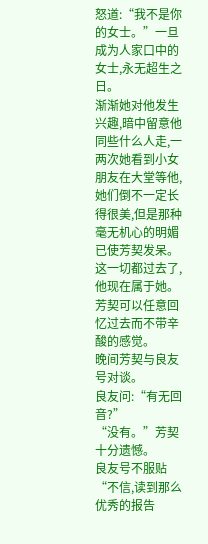怒道:“我不是你的女士。”一旦成为人家口中的女士,永无超生之日。
渐渐她对他发生兴趣,暗中留意他同些什么人走,一两次她看到小女朋友在大堂等他,她们倒不一定长得很美,但是那种毫无机心的明媚已使芳契发呆。
这一切都过去了,他现在属于她。
芳契可以任意回忆过去而不带辛酸的感觉。
晚间芳契与良友号对谈。
良友问:“有无回音?”
“没有。”芳契十分遗憾。
良友号不服贴“不信,读到那么优秀的报告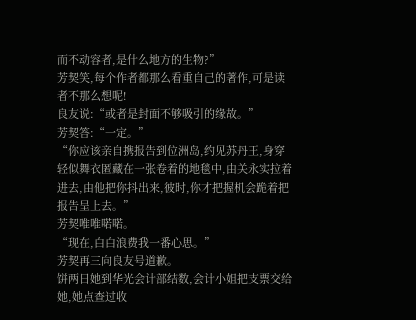而不动容者,是什么地方的生物?”
芳契笑,每个作者都那么看重自己的著作,可是读者不那么想呢!
良友说:“或者是封面不够吸引的缘故。”
芳契答:“一定。”
“你应该亲自携报告到位洲岛,约见苏丹王,身穿轻似舞衣匿藏在一张卷着的地毯中,由关永实拉着进去,由他把你抖出来,彼时,你才把握机会跪着把报告呈上去。”
芳契唯唯喏喏。
“现在,白白浪费我一番心思。”
芳契再三向良友号道歉。
饼两日她到华光会计部结数,会计小姐把支票交给她,她点查过收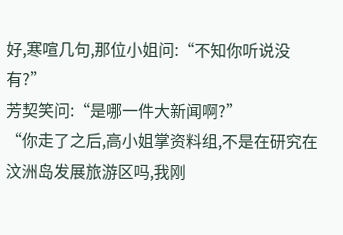好,寒喧几句,那位小姐问:“不知你听说没有?”
芳契笑问:“是哪一件大新闻啊?”
“你走了之后,高小姐掌资料组,不是在研究在汶洲岛发展旅游区吗,我刚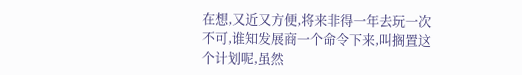在想,又近又方便,将来非得一年去玩一次不可,谁知发展商一个命令下来,叫搁置这个计划呢,虽然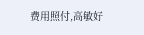费用照付,高敏好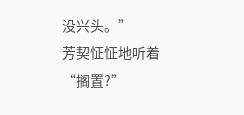没兴头。”
芳契怔怔地听着“搁置?”